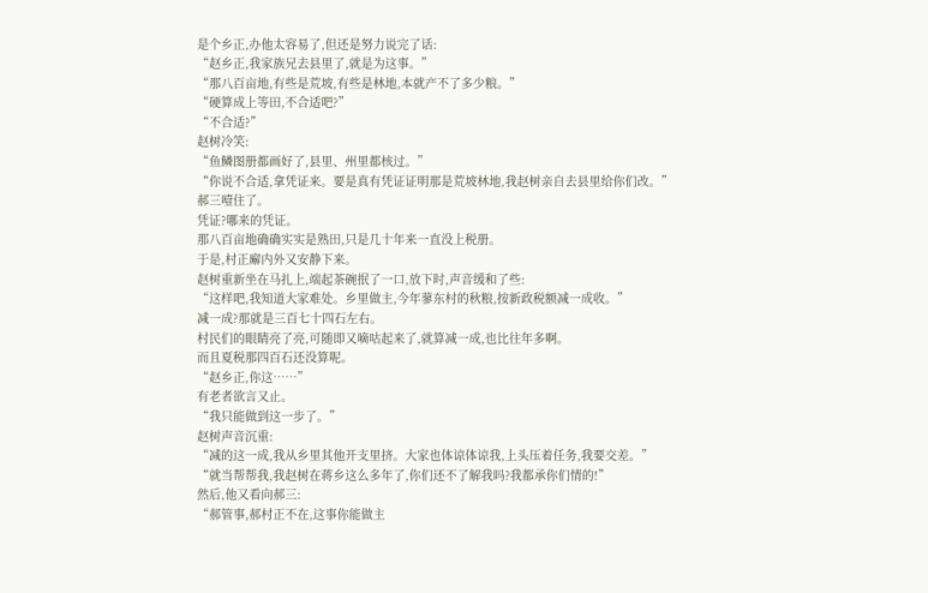是个乡正,办他太容易了,但还是努力说完了话:
“赵乡正,我家族兄去县里了,就是为这事。”
“那八百亩地,有些是荒坡,有些是林地,本就产不了多少粮。”
“硬算成上等田,不合适吧?”
“不合适?”
赵树冷笑:
“鱼鳞图册都画好了,县里、州里都核过。”
“你说不合适,拿凭证来。要是真有凭证证明那是荒坡林地,我赵树亲自去县里给你们改。”
郝三噎住了。
凭证?哪来的凭证。
那八百亩地确确实实是熟田,只是几十年来一直没上税册。
于是,村正廨内外又安静下来。
赵树重新坐在马扎上,端起茶碗抿了一口,放下时,声音缓和了些:
“这样吧,我知道大家难处。乡里做主,今年蓼东村的秋粮,按新政税额减一成收。”
减一成?那就是三百七十四石左右。
村民们的眼睛亮了亮,可随即又嘀咕起来了,就算减一成,也比往年多啊。
而且夏税那四百石还没算呢。
“赵乡正,你这……”
有老者欲言又止。
“我只能做到这一步了。”
赵树声音沉重:
“减的这一成,我从乡里其他开支里挤。大家也体谅体谅我,上头压着任务,我要交差。”
“就当帮帮我,我赵树在蒋乡这么多年了,你们还不了解我吗?我都承你们情的!”
然后,他又看向郝三:
“郝管事,郝村正不在,这事你能做主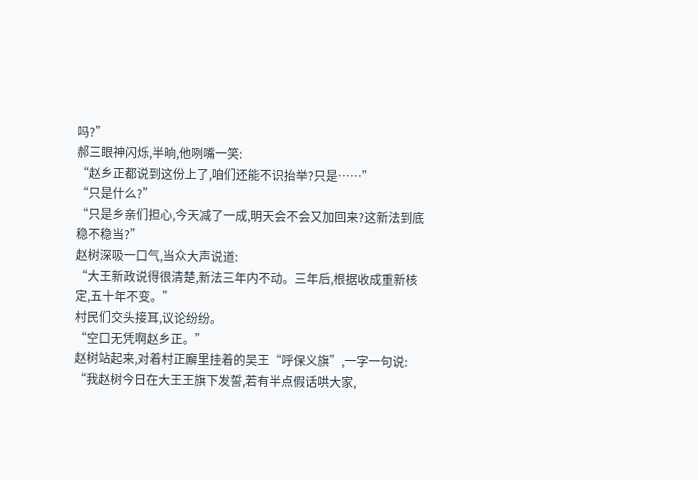吗?”
郝三眼神闪烁,半晌,他咧嘴一笑:
“赵乡正都说到这份上了,咱们还能不识抬举?只是……”
“只是什么?”
“只是乡亲们担心,今天减了一成,明天会不会又加回来?这新法到底稳不稳当?”
赵树深吸一口气,当众大声说道:
“大王新政说得很清楚,新法三年内不动。三年后,根据收成重新核定,五十年不变。”
村民们交头接耳,议论纷纷。
“空口无凭啊赵乡正。”
赵树站起来,对着村正廨里挂着的吴王“呼保义旗”,一字一句说:
“我赵树今日在大王王旗下发誓,若有半点假话哄大家,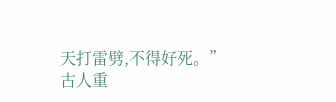天打雷劈,不得好死。”
古人重